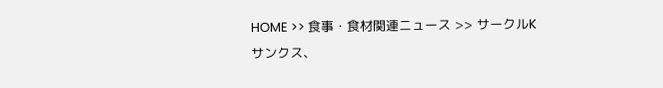HOME >> 食事・食材関連ニュース >> サークルKサンクス、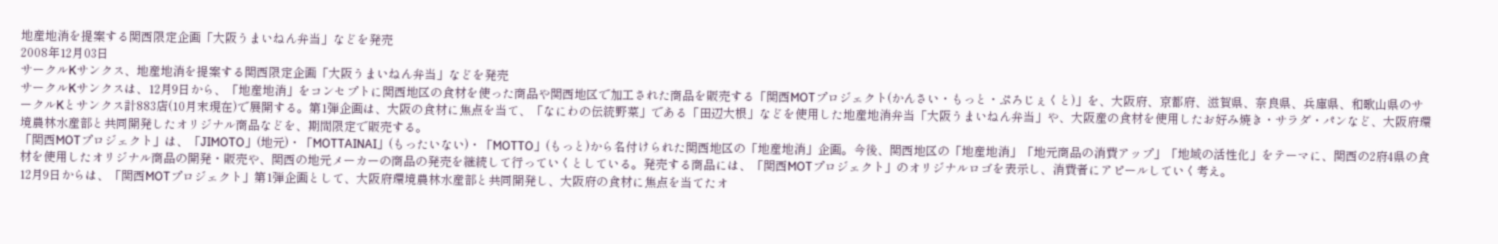地産地消を提案する関西限定企画「大阪うまいねん弁当」などを発売
2008年12月03日
サークルKサンクス、地産地消を提案する関西限定企画「大阪うまいねん弁当」などを発売
サークルKサンクスは、12月9日から、「地産地消」をコンセプトに関西地区の食材を使った商品や関西地区で加工された商品を販売する「関西MOTプロジェクト(かんさい・もっと・ぷろじぇくと)」を、大阪府、京都府、滋賀県、奈良県、兵庫県、和歌山県のサークルKとサンクス計883店(10月末現在)で展開する。第1弾企画は、大阪の食材に焦点を当て、「なにわの伝統野菜」である「田辺大根」などを使用した地産地消弁当「大阪うまいねん弁当」や、大阪産の食材を使用したお好み焼き・サラダ・パンなど、大阪府環境農林水産部と共同開発したオリジナル商品などを、期間限定で販売する。
「関西MOTプロジェクト」は、「JIMOTO」(地元)・「MOTTAINAI」(もったいない)・「MOTTO」(もっと)から名付けられた関西地区の「地産地消」企画。今後、関西地区の「地産地消」「地元商品の消費アップ」「地域の活性化」をテーマに、関西の2府4県の食材を使用したオリジナル商品の開発・販売や、関西の地元メーカーの商品の発売を継続して行っていくとしている。発売する商品には、「関西MOTプロジェクト」のオリジナルロゴを表示し、消費者にアピールしていく考え。
12月9日からは、「関西MOTプロジェクト」第1弾企画として、大阪府環境農林水産部と共同開発し、大阪府の食材に焦点を当てたオ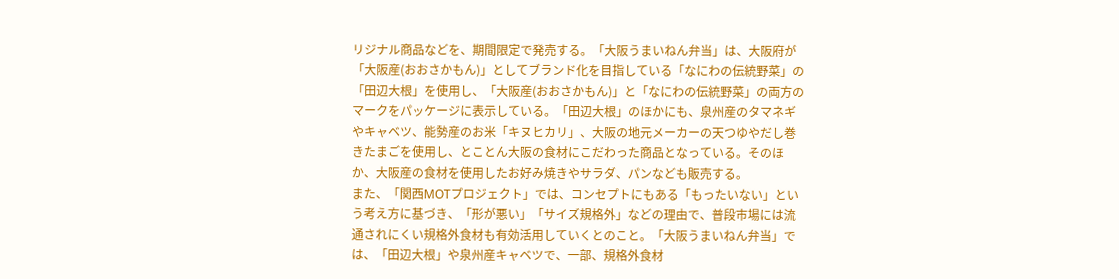リジナル商品などを、期間限定で発売する。「大阪うまいねん弁当」は、大阪府が「大阪産(おおさかもん)」としてブランド化を目指している「なにわの伝統野菜」の「田辺大根」を使用し、「大阪産(おおさかもん)」と「なにわの伝統野菜」の両方のマークをパッケージに表示している。「田辺大根」のほかにも、泉州産のタマネギやキャベツ、能勢産のお米「キヌヒカリ」、大阪の地元メーカーの天つゆやだし巻きたまごを使用し、とことん大阪の食材にこだわった商品となっている。そのほか、大阪産の食材を使用したお好み焼きやサラダ、パンなども販売する。
また、「関西MOTプロジェクト」では、コンセプトにもある「もったいない」という考え方に基づき、「形が悪い」「サイズ規格外」などの理由で、普段市場には流通されにくい規格外食材も有効活用していくとのこと。「大阪うまいねん弁当」では、「田辺大根」や泉州産キャベツで、一部、規格外食材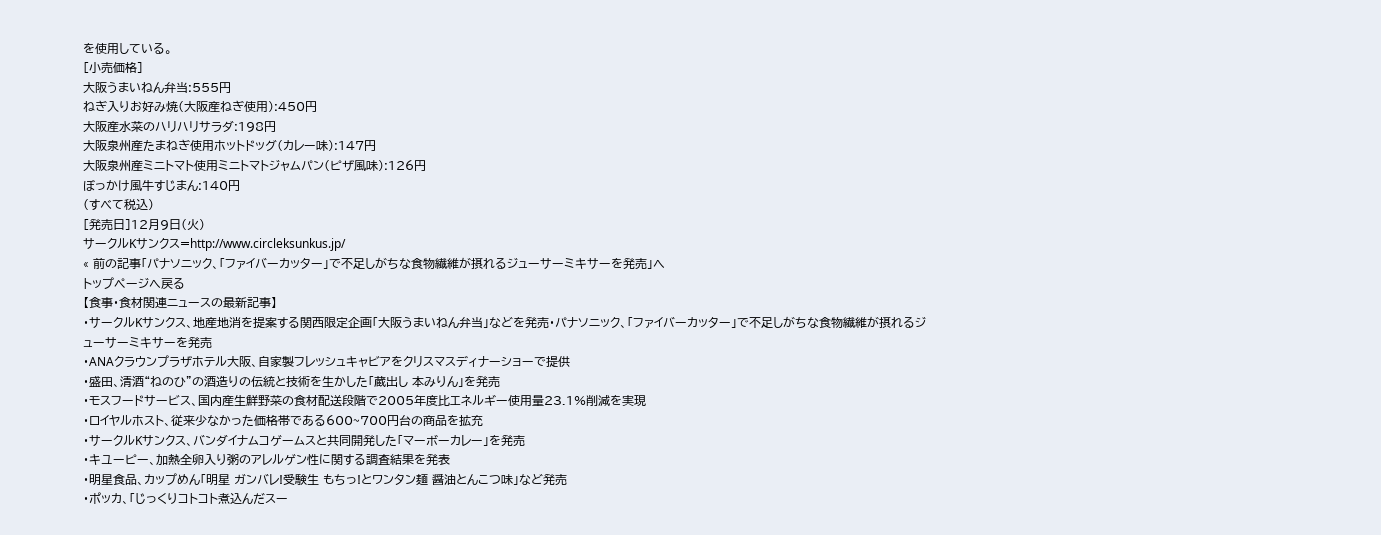を使用している。
[小売価格]
大阪うまいねん弁当:555円
ねぎ入りお好み焼(大阪産ねぎ使用):450円
大阪産水菜のハリハリサラダ:198円
大阪泉州産たまねぎ使用ホットドッグ(カレー味):147円
大阪泉州産ミニトマト使用ミニトマトジャムパン(ピザ風味):126円
ぼっかけ風牛すじまん:140円
(すべて税込)
[発売日]12月9日(火)
サークルKサンクス=http://www.circleksunkus.jp/
« 前の記事「パナソニック、「ファイバーカッター」で不足しがちな食物繊維が摂れるジューサーミキサーを発売」へ
トップページへ戻る
【食事・食材関連ニュースの最新記事】
・サークルKサンクス、地産地消を提案する関西限定企画「大阪うまいねん弁当」などを発売・パナソニック、「ファイバーカッター」で不足しがちな食物繊維が摂れるジューサーミキサーを発売
・ANAクラウンプラザホテル大阪、自家製フレッシュキャビアをクリスマスディナーショーで提供
・盛田、清酒“ねのひ”の酒造りの伝統と技術を生かした「蔵出し 本みりん」を発売
・モスフードサービス、国内産生鮮野菜の食材配送段階で2005年度比エネルギー使用量23.1%削減を実現
・ロイヤルホスト、従来少なかった価格帯である600~700円台の商品を拡充
・サークルKサンクス、バンダイナムコゲームスと共同開発した「マーボーカレー」を発売
・キユーピー、加熱全卵入り粥のアレルゲン性に関する調査結果を発表
・明星食品、カップめん「明星 ガンバレ!受験生 もちっ!とワンタン麺 醤油とんこつ味」など発売
・ポッカ、「じっくりコトコト煮込んだスー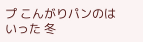プ こんがりパンのはいった 冬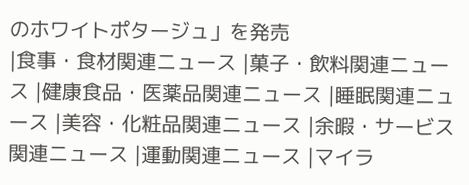のホワイトポタージュ」を発売
|食事・食材関連ニュース |菓子・飲料関連ニュース |健康食品・医薬品関連ニュース |睡眠関連ニュース |美容・化粧品関連ニュース |余暇・サービス関連ニュース |運動関連ニュース |マイラ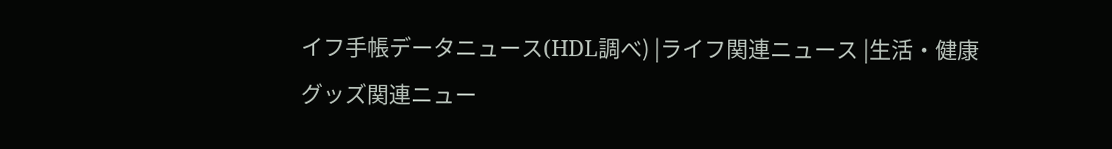イフ手帳データニュース(HDL調べ) |ライフ関連ニュース |生活・健康グッズ関連ニュー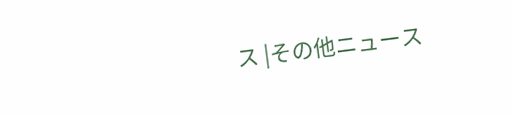ス |その他ニュース